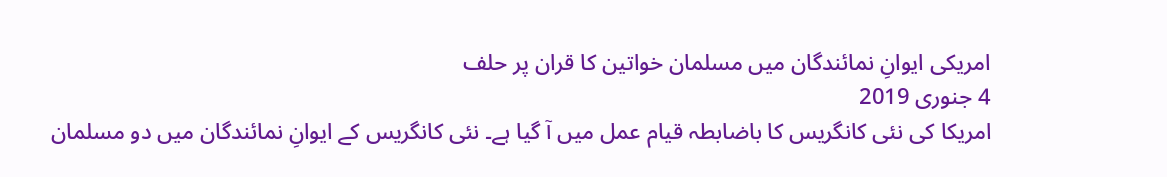امریکی ایوانِ نمائندگان میں مسلمان خواتین کا قران پر حلف
4 جنوری 2019
امریکا کی نئی کانگریس کا باضابطہ قیام عمل میں آ گیا ہے۔ نئی کانگریس کے ایوانِ نمائندگان میں دو مسلمان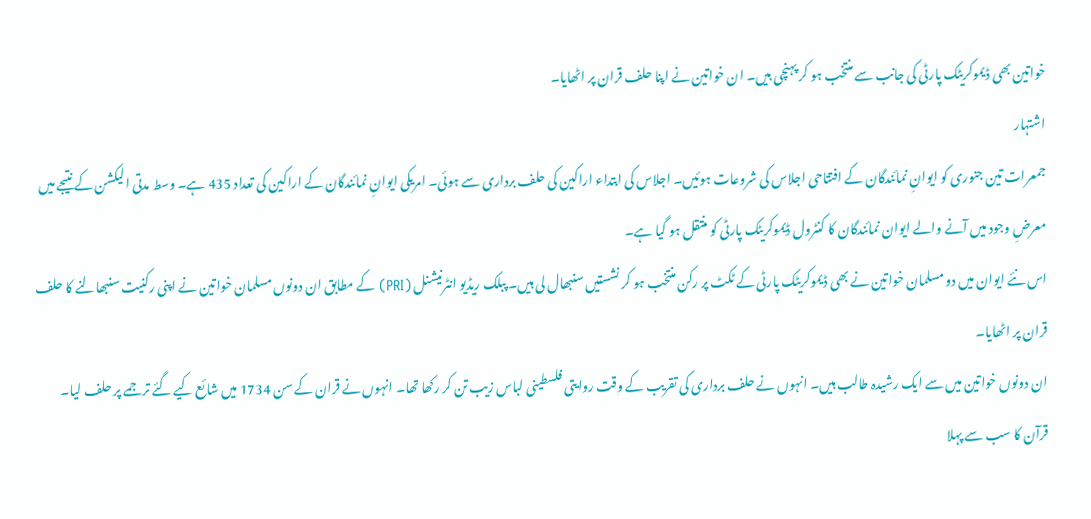خواتین بھی ڈیموکریٹک پارٹی کی جانب سے منتخب ہو کر پہنچی ہیں۔ ان خواتین نے اپنا حلف قران پر اٹھایا۔
اشتہار
جمعرات تین جنوری کو ایوانِ نمائندگان کے افتتاحی اجلاس کی شروعات ہوئیں۔ اجلاس کی ابتداء اراکین کی حلف برداری سے ہوئی۔ امریکی ایوانِ نمائندگان کے اراکین کی تعداد 435 ہے۔ وسط مدتی الیکشن کے نتیجے میں معرضِ وجود میں آنے والے ایوان نمائندگان کا کنٹرول ڈیموکریٹک پارٹی کو منتقل ہو گیا ہے۔
اس نئے ایوان میں دو مسلمان خواتین نے بھی ڈیموکریٹک پارٹی کے ٹکٹ پر رکن منتخب ہو کر نشستیں سنبھال لی ہیں۔ پبلک ریڈیو انٹرنیشنل (PRI) کے مطابق ان دونوں مسلمان خواتین نے اپنی رکنیت سنبھالنے کا حلف قران پر اٹھایا۔
ان دونوں خواتین میں سے ایک رشیدہ طالب ہیں۔ انہوں نے حلف برداری کی تقریب کے وقت روایتی فلسطینی لباس زیب تن کر رکھا تھا۔ انہوں نے قران کے سن 1734 میں شائع کیے گئے ترجمے پر حلف لیا۔ قرآن کا سب سے پہلا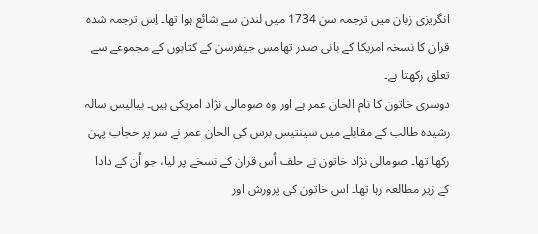انگریزی زبان میں ترجمہ سن 1734 میں لندن سے شائع ہوا تھا۔ اِس ترجمہ شدہ قران کا نسخہ امریکا کے بانی صدر تھامس جیفرسن کے کتابوں کے مجموعے سے تعلق رکھتا ہے۔
دوسری خاتون کا نام الحان عمر ہے اور وہ صومالی نژاد امریکی ہیں۔ بیالیس سالہ رشیدہ طالب کے مقابلے میں سینتیس برس کی الحان عمر نے سر پر حجاب پہن رکھا تھا۔ صومالی نژاد خاتون نے حلف اُس قران کے نسخے پر لیا، جو اُن کے دادا کے زیر مطالعہ رہا تھا۔ اس خاتون کی پرورش اور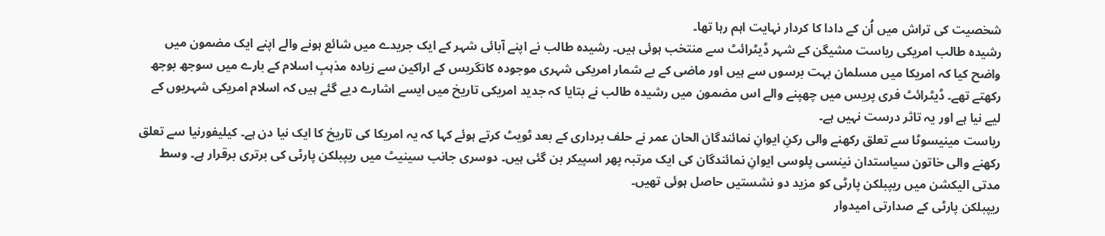شخصیت کی تراش میں اُن کے دادا کا کردار نہایت اہم رہا تھا۔
رشیدہ طالب امریکی ریاست مشیگن کے شہر ڈیٹرائٹ سے منتخب ہوئی ہیں۔ رشیدہ طالب نے اپنے آبائی شہر کے ایک جریدے میں شائع ہونے والے اپنے ایک مضمون میں واضح کیا کہ امریکا میں مسلمان بہت برسوں سے ہیں اور ماضی کے بے شمار امریکی شہری موجودہ کانگریس کے اراکین سے زیادہ مذہبِ اسلام کے بارے میں سوجھ بوجھ رکھتے تھے۔ ڈیٹرائٹ فری پریس میں چھپنے والے اس مضمون میں رشیدہ طالب نے بتایا کہ جدید امریکی تاریخ میں ایسے اشارے دیے گئے ہیں کہ اسلام امریکی شہریوں کے لیے نیا ہے اور یہ تاثر درست نہیں ہے۔
ریاست مینیسوٹا سے تعلق رکھنے والی رکنِ ایوانِ نمائندگان الحان عمر نے حلف برداری کے بعد ٹویٹ کرتے ہوئے کہا کہ یہ امریکا کی تاریخ کا ایک نیا دن ہے۔ کیلیفورنیا سے تعلق رکھنے والی خاتون سیاستدان نینسی پلوسی ایوانِ نمائندگان کی ایک مرتبہ پھر اسپیکر بن گئی ہیں۔ دوسری جانب سینیٹ میں ریپبلکن پارٹی کی برتری برقرار ہے۔ وسط مدتی الیکشن میں ریپبلکن پارٹی کو مزید دو نشستیں حاصل ہوئی تھیں۔
ریپبلکن پارٹی کے صدارتی امیدوار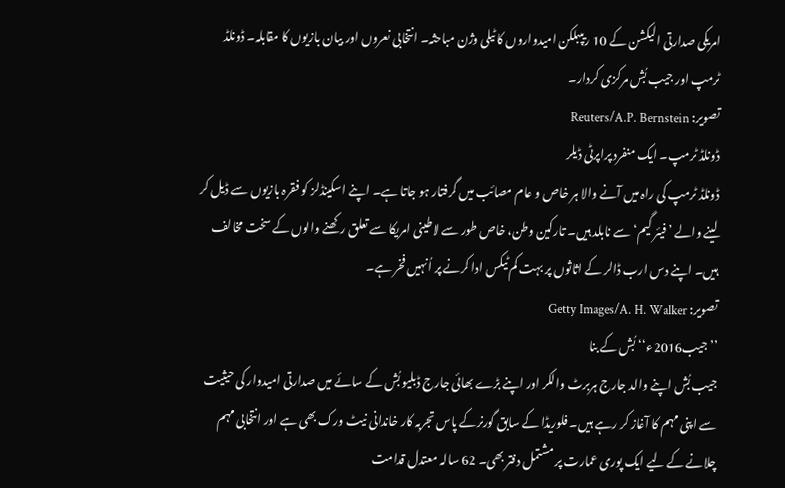امریکی صدارتی الیکشن کے 10 ریپبلکن امیدواروں کا ٹیلی وژن مباحثہ۔ انتخابی نعروں اور بیان بازیوں کا مقابلہ۔ ڈونلڈ ٹرمپ اور جیب بُش مرکزی کردار۔
تصویر: Reuters/A.P. Bernstein
ڈونلڈ ٹرمپ۔ ایک منفرد پراپرٹی ڈیلر
ڈونلڈ ٹرمپ کی راہ میں آنے والا ہر خاص و عام مصائب میں گرفتار ہو جاتا ہے۔ اپنے اسکینڈلز کو فقرہ بازیوں سے ڈیل کر لینے والے ’فیئر گیم‘ سے نابلد ہیں۔ تارکین وطن، خاص طور سے لاطینی امریکا سے تعلق رکھنے والوں کے سخت مخالف ہیں۔ اپنے دس ارب ڈالر کے اثاثوں پر بہت کم ٹیکس ادا کرنے پر اُنہیں فخر ہے۔
تصویر: Getty Images/A. H. Walker
’’جیب2016ء‘‘ بُش کے بنا
جیب بُش اپنے والد جارج ہربرٹ والکر اور اپنے بڑے بھائی جارج ڈبلیو بُش کے سائے میں صدارتی امیدوار کی حیثیت سے اپنی مہم کا آغاز کر رہے ہیں۔ فلوریڈا کے سابق گورنرکے پاس تجربہ کار خاندانی نیٹ ورک بھی ہے اور انتخابی مہم چلانے کے لیے ایک پوری عمارت پر مشتمل دفتر بھی۔ 62 سالہ معتدل قدامت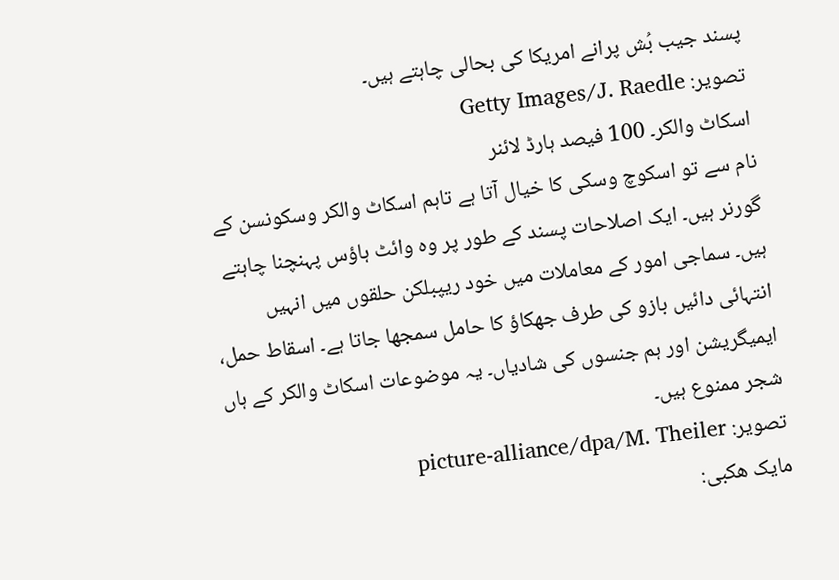پسند جیب بُش پرانے امریکا کی بحالی چاہتے ہیں۔
تصویر: Getty Images/J. Raedle
اسکاٹ والکر۔ 100 فیصد ہارڈ لائنر
نام سے تو اسکوچ وسکی کا خیال آتا ہے تاہم اسکاٹ والکر وسکونسن کے گورنر ہیں۔ ایک اصلاحات پسند کے طور پر وہ وائٹ ہاؤس پہنچنا چاہتے ہیں۔ سماجی امور کے معاملات میں خود ریپبلکن حلقوں میں انہیں انتہائی دائیں بازو کی طرف جھکاؤ کا حامل سمجھا جاتا ہے۔ اسقاط حمل، ایمیگریشن اور ہم جنسوں کی شادیاں۔ یہ موضوعات اسکاٹ والکر کے ہاں شجر ممنوع ہیں۔
تصویر: picture-alliance/dpa/M. Theiler
مایک ھکبی: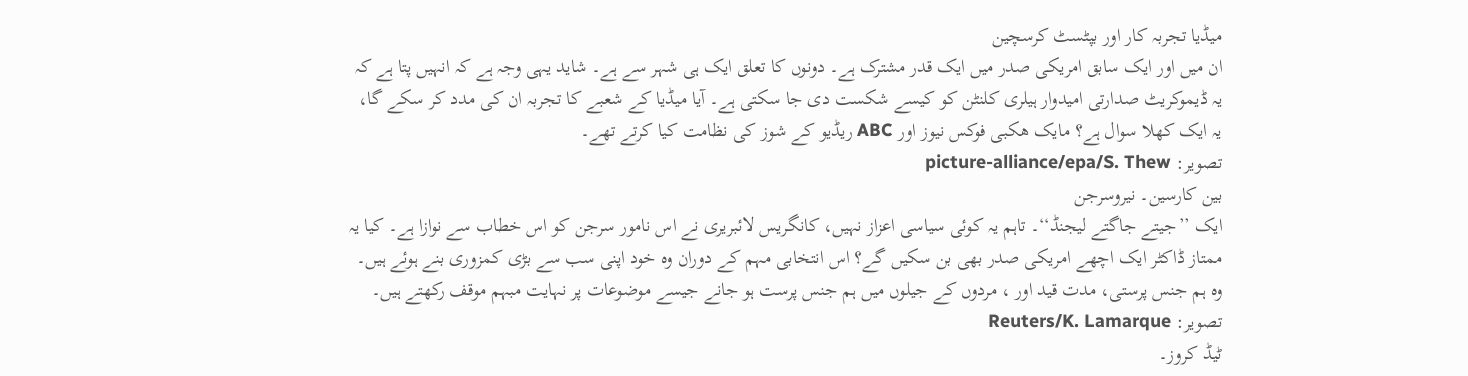میڈیا تجربہ کار اور بپٹسٹ کرسچین
ان میں اور ایک سابق امریکی صدر میں ایک قدر مشترک ہے۔ دونوں کا تعلق ایک ہی شہر سے ہے۔ شاید یہی وجہ ہے کہ انہیں پتا ہے کہ یہ ڈیموکریٹ صدارتی امیدوار ہیلری کلنٹن کو کیسے شکست دی جا سکتی ہے۔ آیا میڈیا کے شعبے کا تجربہ ان کی مدد کر سکے گا، یہ ایک کھلا سوال ہے؟ مایک ھکبی فوکس نیوز اور ABC ریڈیو کے شوز کی نظامت کیا کرتے تھے۔
تصویر: picture-alliance/epa/S. Thew
بین کارسین۔ نیروسرجن
ایک ’’جیتے جاگتے لیجنڈ‘‘۔ تاہم یہ کوئی سیاسی اعزاز نہیں، کانگریس لائبریری نے اس نامور سرجن کو اس خطاب سے نوازا ہے۔ کیا یہ ممتاز ڈاکٹر ایک اچھے امریکی صدر بھی بن سکیں گے؟ اس انتخابی مہم کے دوران وہ خود اپنی سب سے بڑی کمزوری بنے ہوئے ہیں۔ وہ ہم جنس پرستی، مدت قید اور ، مردوں کے جیلوں میں ہم جنس پرست ہو جانے جیسے موضوعات پر نہایت مبہم موقف رکھتے ہیں۔
تصویر: Reuters/K. Lamarque
ٹیڈ کروز۔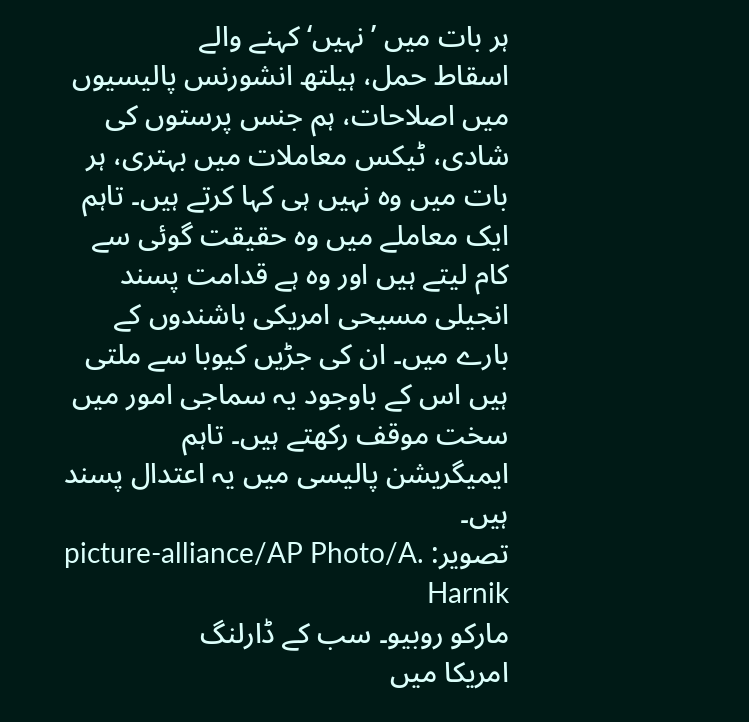ہر بات میں ’نہیں‘ کہنے والے
اسقاط حمل، ہیلتھ انشورنس پالیسیوں میں اصلاحات، ہم جنس پرستوں کی شادی، ٹیکس معاملات میں بہتری، ہر بات میں وہ نہیں ہی کہا کرتے ہیں۔ تاہم ایک معاملے میں وہ حقیقت گوئی سے کام لیتے ہیں اور وہ ہے قدامت پسند انجیلی مسیحی امریکی باشندوں کے بارے میں۔ ان کی جڑیں کیوبا سے ملتی ہیں اس کے باوجود یہ سماجی امور میں سخت موقف رکھتے ہیں۔ تاہم ایمیگریشن پالیسی میں یہ اعتدال پسند ہیں۔
تصویر: picture-alliance/AP Photo/A. Harnik
مارکو روبیو۔ سب کے ڈارلنگ
امریکا میں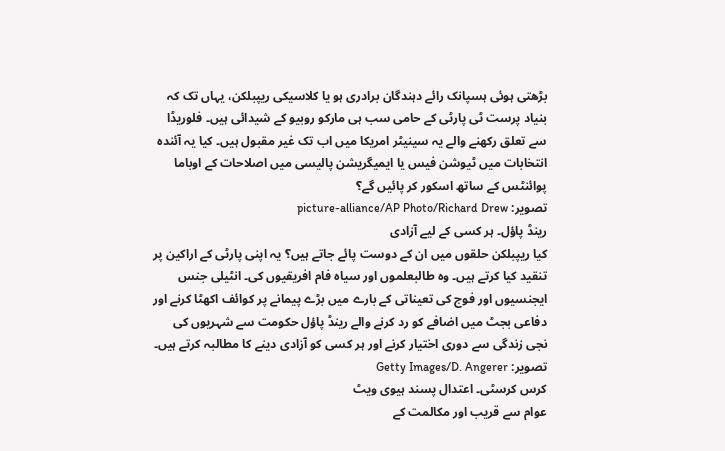بڑھتی ہوئی ہسپانک رائے دہندگان برادری ہو یا کلاسیکی ریپبلکن، یہاں تک کہ بنیاد پرست ٹی پارٹی کے حامی سب ہی مارکو روبیو کے شیدائی ہیں۔ فلوریڈا سے تعلق رکھنے والے یہ سینیٹر امریکا میں اب تک غیر مقبول ہیں۔ کیا یہ آئندہ انتخابات میں ٹیوشن فیس یا ایمیگریشن پالیسی میں اصلاحات کے اوباما پوائنٹس کے ساتھ اسکور کر پائیں گے؟
تصویر: picture-alliance/AP Photo/Richard Drew
رینڈ پاؤل۔ ہر کسی کے لیے آزادی
کیا ریپبلکن حلقوں میں ان کے دوست پائے جاتے ہیں؟ یہ اپنی پارٹی کے اراکین پر تنقید کیا کرتے ہیں۔ وہ طالبعلموں اور سیاہ فام افریقیوں کی۔ انٹیلی جنس ایجنسیوں اور فوج کی تعیناتی کے بارے میں بڑے پیمانے پر کوائف اکھٹا کرنے اور دفاعی بجٹ میں اضافے کو رد کرنے والے رینڈ پاؤل حکومت سے شہریوں کی نجی زندگی سے دوری اختیار کرنے اور ہر کسی کو آزادی دینے کا مطالبہ کرتے ہیں۔
تصویر: Getty Images/D. Angerer
کرس کرسٹی۔ اعتدال پسند ہیوی ویٹ
عوام سے قریب اور مکالمت کے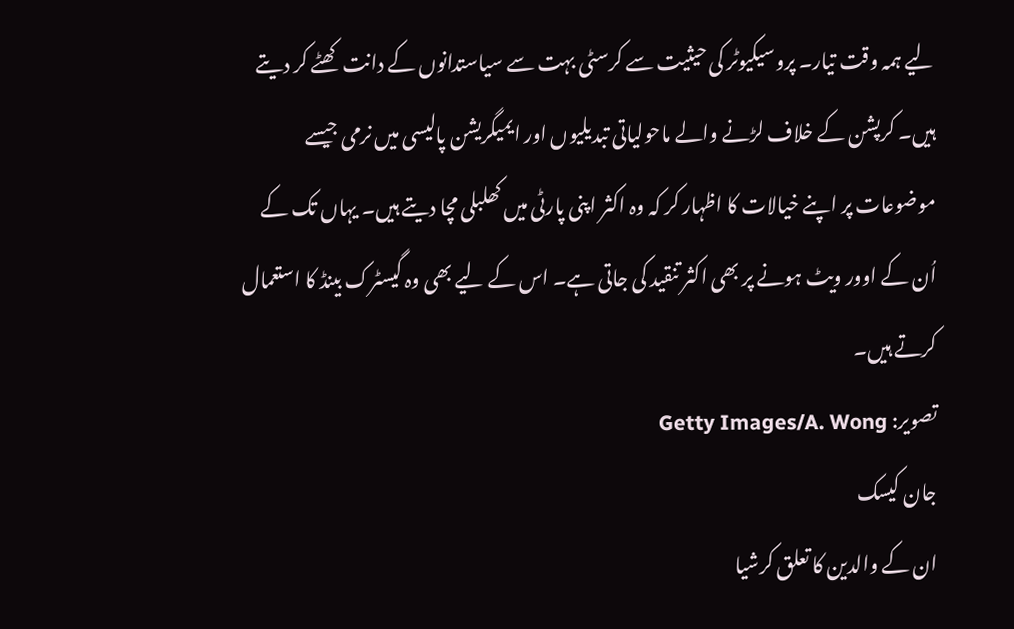لیے ہمہ وقت تیار۔ پروسیکیوٹر کی حیثیت سے کرسٹی بہت سے سیاستدانوں کے دانت کھٹے کر دیتے ہیں۔ کرپشن کے خلاف لڑنے والے ماحولیاتی تبدیلیوں اور ایمیگریشن پالیسی میں نرمی جیسے موضوعات پر اپنے خیالات کا اظہار کر کہ وہ اکثر اپنی پارٹی میں کھلبلی مچا دیتے ہیں۔ یہاں تک کے اُن کے اوور ویٹ ہونے پر بھی اکثر تنقید کی جاتی ہے۔ اس کے لیے بھی وہ گیسٹرک بینڈ کا استعمال کرتے ہیں۔
تصویر: Getty Images/A. Wong
جان کیسک
ان کے والدین کا تعلق کرشیا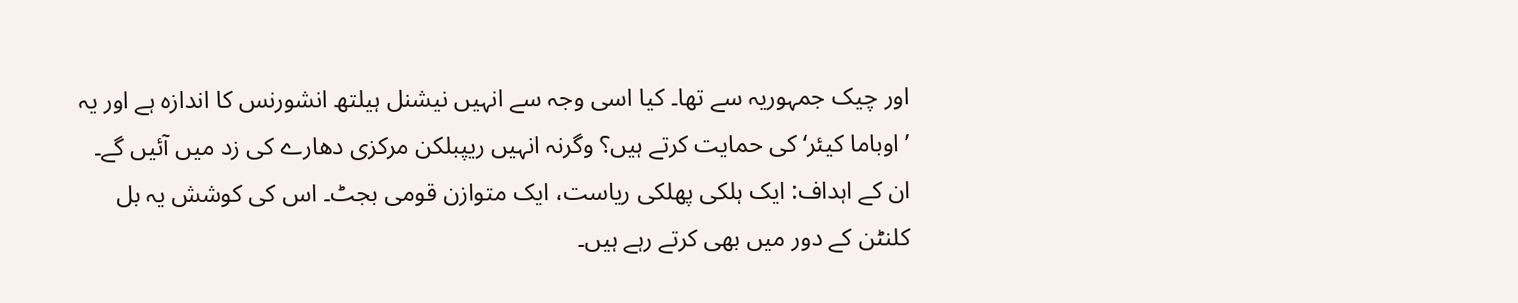اور چیک جمہوریہ سے تھا۔ کیا اسی وجہ سے انہیں نیشنل ہیلتھ انشورنس کا اندازہ ہے اور یہ ’اوباما کیئر‘ کی حمایت کرتے ہیں؟ وگرنہ انہیں ریپبلکن مرکزی دھارے کی زد میں آئیں گے۔ ان کے اہداف: ایک ہلکی پھلکی ریاست، ایک متوازن قومی بجٹ۔ اس کی کوشش یہ بل کلنٹن کے دور میں بھی کرتے رہے ہیں۔